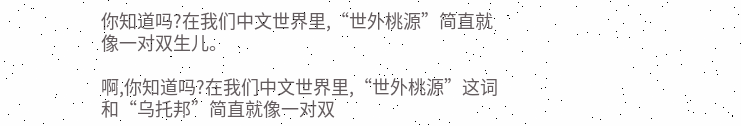你知道吗?在我们中文世界里,“世外桃源”简直就像一对双生儿。

啊,你知道吗?在我们中文世界里,“世外桃源”这词和“乌托邦”简直就像一对双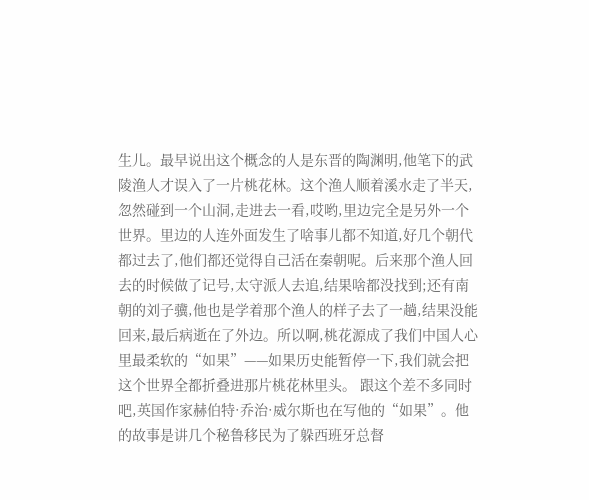生儿。最早说出这个概念的人是东晋的陶渊明,他笔下的武陵渔人才误入了一片桃花林。这个渔人顺着溪水走了半天,忽然碰到一个山洞,走进去一看,哎哟,里边完全是另外一个世界。里边的人连外面发生了啥事儿都不知道,好几个朝代都过去了,他们都还觉得自己活在秦朝呢。后来那个渔人回去的时候做了记号,太守派人去追,结果啥都没找到;还有南朝的刘子骥,他也是学着那个渔人的样子去了一趟,结果没能回来,最后病逝在了外边。所以啊,桃花源成了我们中国人心里最柔软的“如果”——如果历史能暂停一下,我们就会把这个世界全都折叠进那片桃花林里头。 跟这个差不多同时吧,英国作家赫伯特·乔治·威尔斯也在写他的“如果”。他的故事是讲几个秘鲁移民为了躲西班牙总督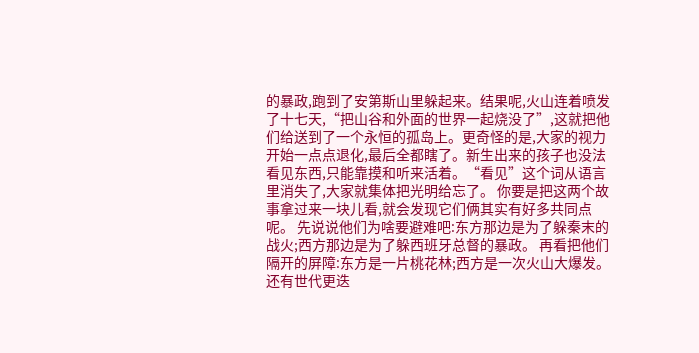的暴政,跑到了安第斯山里躲起来。结果呢,火山连着喷发了十七天,“把山谷和外面的世界一起烧没了”,这就把他们给送到了一个永恒的孤岛上。更奇怪的是,大家的视力开始一点点退化,最后全都瞎了。新生出来的孩子也没法看见东西,只能靠摸和听来活着。“看见”这个词从语言里消失了,大家就集体把光明给忘了。 你要是把这两个故事拿过来一块儿看,就会发现它们俩其实有好多共同点呢。 先说说他们为啥要避难吧:东方那边是为了躲秦末的战火;西方那边是为了躲西班牙总督的暴政。 再看把他们隔开的屏障:东方是一片桃花林;西方是一次火山大爆发。 还有世代更迭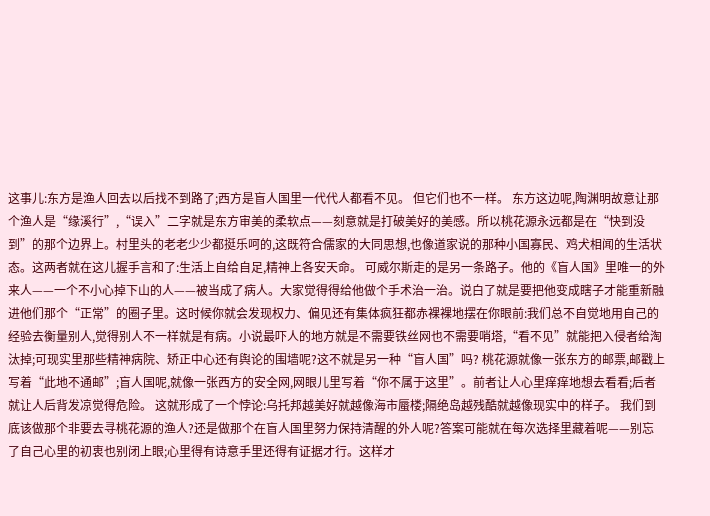这事儿:东方是渔人回去以后找不到路了;西方是盲人国里一代代人都看不见。 但它们也不一样。 东方这边呢,陶渊明故意让那个渔人是“缘溪行”,“误入”二字就是东方审美的柔软点——刻意就是打破美好的美感。所以桃花源永远都是在“快到没到”的那个边界上。村里头的老老少少都挺乐呵的,这既符合儒家的大同思想,也像道家说的那种小国寡民、鸡犬相闻的生活状态。这两者就在这儿握手言和了:生活上自给自足,精神上各安天命。 可威尔斯走的是另一条路子。他的《盲人国》里唯一的外来人——一个不小心掉下山的人——被当成了病人。大家觉得得给他做个手术治一治。说白了就是要把他变成瞎子才能重新融进他们那个“正常”的圈子里。这时候你就会发现权力、偏见还有集体疯狂都赤裸裸地摆在你眼前:我们总不自觉地用自己的经验去衡量别人,觉得别人不一样就是有病。小说最吓人的地方就是不需要铁丝网也不需要哨塔,“看不见”就能把入侵者给淘汰掉;可现实里那些精神病院、矫正中心还有舆论的围墙呢?这不就是另一种“盲人国”吗? 桃花源就像一张东方的邮票,邮戳上写着“此地不通邮”;盲人国呢,就像一张西方的安全网,网眼儿里写着“你不属于这里”。前者让人心里痒痒地想去看看;后者就让人后背发凉觉得危险。 这就形成了一个悖论:乌托邦越美好就越像海市蜃楼;隔绝岛越残酷就越像现实中的样子。 我们到底该做那个非要去寻桃花源的渔人?还是做那个在盲人国里努力保持清醒的外人呢?答案可能就在每次选择里藏着呢——别忘了自己心里的初衷也别闭上眼;心里得有诗意手里还得有证据才行。这样才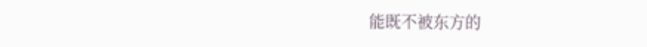能既不被东方的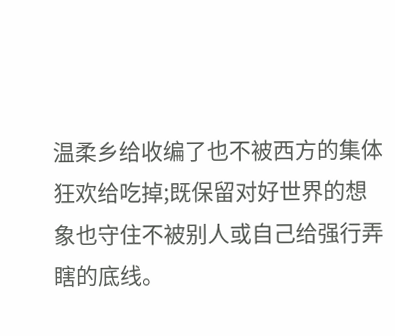温柔乡给收编了也不被西方的集体狂欢给吃掉;既保留对好世界的想象也守住不被别人或自己给强行弄瞎的底线。